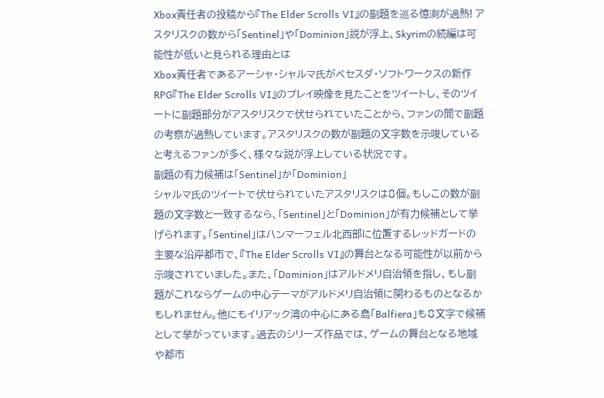Xbox責任者の投稿から『The Elder Scrolls VI』の副題を巡る憶測が過熱! アスタリスクの数から「Sentinel」や「Dominion」説が浮上、Skyrimの続編は可能性が低いと見られる理由とは
Xbox責任者であるアーシャ・シャルマ氏がベセスダ・ソフトワークスの新作RPG『The Elder Scrolls VI』のプレイ映像を見たことをツイートし、そのツイートに副題部分がアスタリスクで伏せられていたことから、ファンの間で副題の考察が過熱しています。アスタリスクの数が副題の文字数を示唆していると考えるファンが多く、様々な説が浮上している状況です。
副題の有力候補は「Sentinel」か「Dominion」
シャルマ氏のツイートで伏せられていたアスタリスクは8個。もしこの数が副題の文字数と一致するなら、「Sentinel」と「Dominion」が有力候補として挙げられます。「Sentinel」はハンマーフェル北西部に位置するレッドガードの主要な沿岸都市で、『The Elder Scrolls VI』の舞台となる可能性が以前から示唆されていました。また、「Dominion」はアルドメリ自治領を指し、もし副題がこれならゲームの中心テーマがアルドメリ自治領に関わるものとなるかもしれません。他にもイリアック湾の中心にある島「Balfiera」も8文字で候補として挙がっています。過去のシリーズ作品では、ゲームの舞台となる地域や都市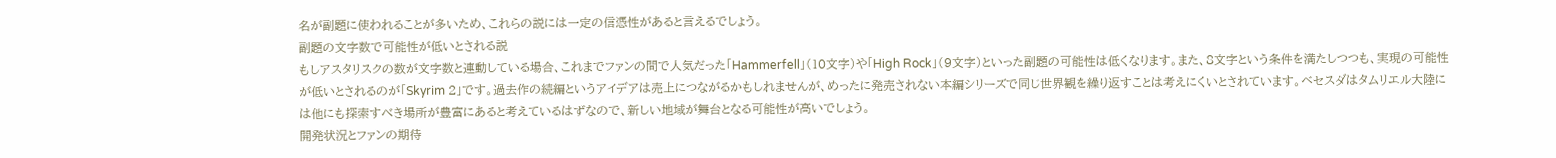名が副題に使われることが多いため、これらの説には一定の信憑性があると言えるでしょう。
副題の文字数で可能性が低いとされる説
もしアスタリスクの数が文字数と連動している場合、これまでファンの間で人気だった「Hammerfell」(10文字)や「High Rock」(9文字)といった副題の可能性は低くなります。また、8文字という条件を満たしつつも、実現の可能性が低いとされるのが「Skyrim 2」です。過去作の続編というアイデアは売上につながるかもしれませんが、めったに発売されない本編シリーズで同じ世界観を繰り返すことは考えにくいとされています。ベセスダはタムリエル大陸には他にも探索すべき場所が豊富にあると考えているはずなので、新しい地域が舞台となる可能性が高いでしょう。
開発状況とファンの期待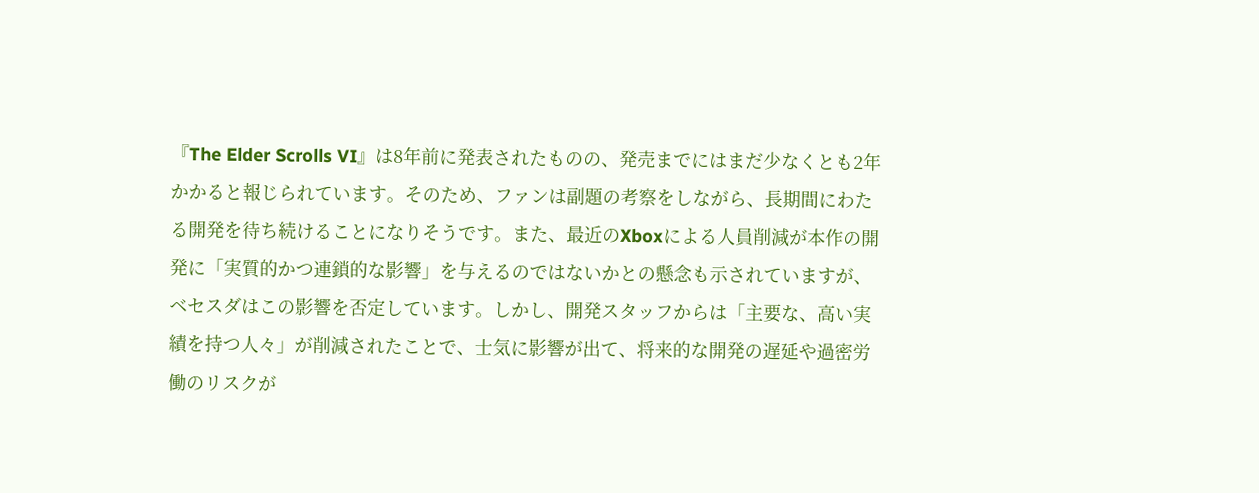『The Elder Scrolls VI』は8年前に発表されたものの、発売までにはまだ少なくとも2年かかると報じられています。そのため、ファンは副題の考察をしながら、長期間にわたる開発を待ち続けることになりそうです。また、最近のXboxによる人員削減が本作の開発に「実質的かつ連鎖的な影響」を与えるのではないかとの懸念も示されていますが、ベセスダはこの影響を否定しています。しかし、開発スタッフからは「主要な、高い実績を持つ人々」が削減されたことで、士気に影響が出て、将来的な開発の遅延や過密労働のリスクが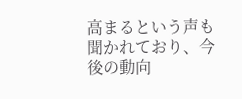高まるという声も聞かれており、今後の動向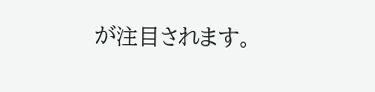が注目されます。